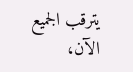يترقب الجميع الآن،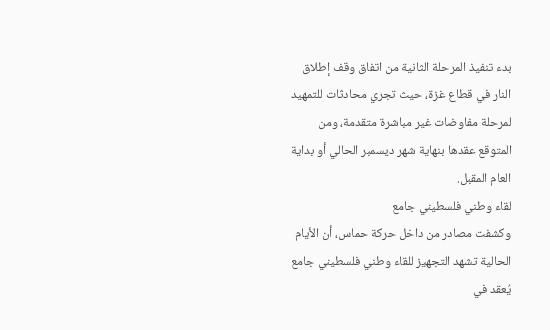بدء تنفيذ المرحلة الثانية من اتفاق وقف إطلاق النار في قطاع غزة، حيث تجري محادثات للتمهيد لمرحلة مفاوضات غير مباشرة متقدمة، ومن المتوقع عقدها بنهاية شهر ديسمبر الحالي أو بداية العام المقبل.
لقاء وطني فلسطيني جامع
وكشفت مصادر من داخل حركة حماس، أن الأيام الحالية تشهد التجهيز للقاء وطني فلسطيني جامع يُعقد في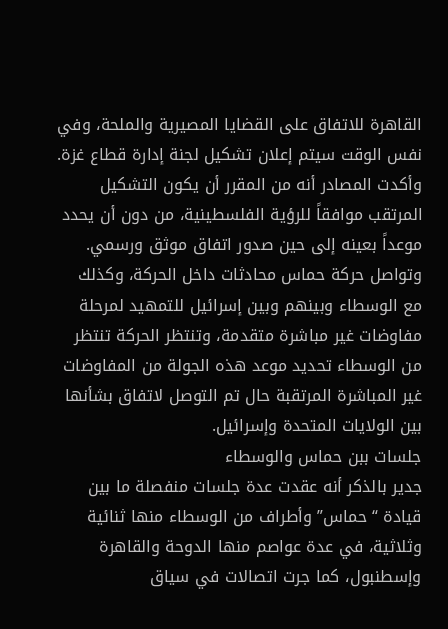القاهرة للاتفاق على القضايا المصيرية والملحة، وفي نفس الوقت سيتم إعلان تشكيل لجنة إدارة قطاع غزة.
وأكدت المصادر أنه من المقرر أن يكون التشكيل المرتقب موافقاً للرؤية الفلسطينية، من دون أن يحدد موعداً بعينه إلى حين صدور اتفاق موثق ورسمي.
وتواصل حركة حماس محادثات داخل الحركة، وكذلك مع الوسطاء وبينهم وبين إسرائيل للتمهيد لمرحلة مفاوضات غير مباشرة متقدمة، وتنتظر الحركة تنتظر من الوسطاء تحديد موعد هذه الجولة من المفاوضات غير المباشرة المرتقبة حال تم التوصل لاتفاق بشأنها بين الولايات المتحدة وإسرائيل.
جلسات ببن حماس والوسطاء
جدير بالذكر أنه عقدت عدة جلسات منفصلة ما بين قيادة “حماس” وأطراف من الوسطاء منها ثنائية وثلاثية، في عدة عواصم منها الدوحة والقاهرة وإسطنبول، كما جرت اتصالات في سياق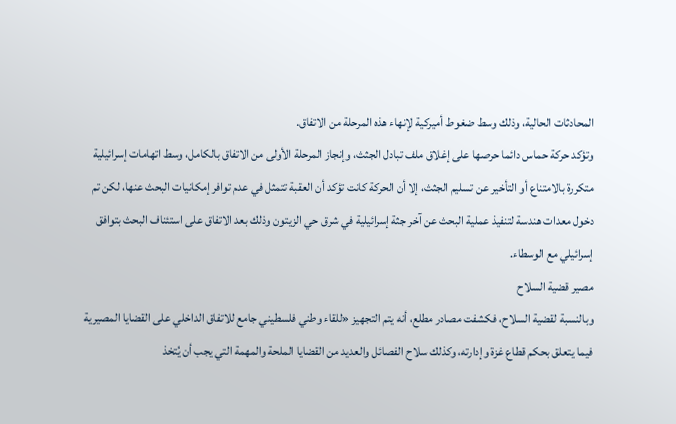المحادثات الحالية، وذلك وسط ضغوط أميركية لإنهاء هذه المرحلة من الاتفاق.
وتؤكد حركة حماس دائما حرصها على إغلاق ملف تبادل الجثث، وإنجاز المرحلة الأولى من الاتفاق بالكامل، وسط اتهامات إسرائيلية متكررة بالامتناع أو التأخير عن تسليم الجثث، إلا أن الحركة كانت تؤكد أن العقبة تتمثل في عدم توافر إمكانيات البحث عنها، لكن تم دخول معدات هندسة لتنفيذ عملية البحث عن آخر جثة إسرائيلية في شرق حي الزيتون وذلك بعد الاتفاق على استئناف البحث بتوافق إسرائيلي مع الوسطاء.
مصير قضية السلاح
وبالنسبة لقضية السلاح، فكشفت مصادر مطلع، أنه يتم التجهيز «للقاء وطني فلسطيني جامع للاتفاق الداخلي على القضايا المصيرية فيما يتعلق بحكم قطاع غزة وإدارته، وكذلك سلاح الفصائل والعديد من القضايا الملحة والمهمة التي يجب أن يُتخذ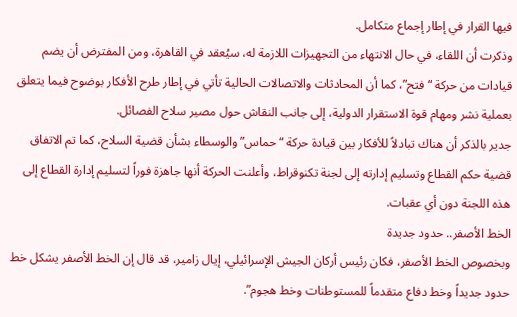فيها القرار في إطار إجماع متكامل.
وذكرت أن اللقاء، في حال الانتهاء من التجهيزات اللازمة له، سيُعقد في القاهرة، ومن المفترض أن يضم قيادات من حركة “فتح”، كما أن المحادثات والاتصالات الحالية تأتي في إطار طرح الأفكار بوضوح فيما يتعلق بعملية نشر ومهام قوة الاستقرار الدولية، إلى جانب النقاش حول مصير سلاح الفصائل.
جدير بالذكر أن هناك تبادلاً للأفكار بين قيادة حركة “حماس” والوسطاء بشأن قضية السلاح، كما تم الاتفاق قضية حكم القطاع وتسليم إدارته إلى لجنة تكنوقراط، وأعلنت الحركة أنها جاهزة فوراً لتسليم إدارة القطاع إلى هذه اللجنة دون أي عقبات.
الخط الأصفر.. حدود جديدة
وبخصوص الخط الأصفر، فكان رئيس أركان الجيش الإسرائيلي، إيال زامير، قد قال إن الخط الأصفر يشكل خط حدود جديداً وخط دفاع متقدماً للمستوطنات وخط هجوم”.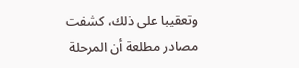وتعقيبا على ذلك، كشفت مصادر مطلعة أن المرحلة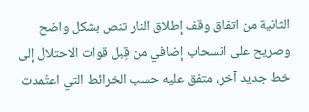الثانية من اتفاق وقف إطلاق النار تنص بشكل واضح وصريح على انسحاب إضافي من قِبل قوات الاحتلال إلى خط جديد آخر، متفق عليه حسب الخرائط التي اعتُمدت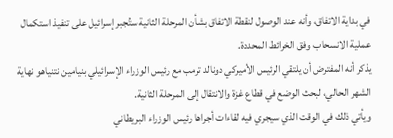في بداية الاتفاق، وأنه عند الوصول لنقطة الاتفاق بشأن المرحلة الثانية ستُجبر إسرائيل على تنفيذ استكمال عملية الانسحاب وفق الخرائط المحددة.
يذكر أنه المفترض أن يلتقي الرئيس الأميركي دونالد ترمب مع رئيس الوزراء الإسرائيلي بنيامين نتنياهو نهاية الشهر الحالي، لبحث الوضع في قطاع غزة والانتقال إلى المرحلة الثانية.
ويأتي ذلك في الوقت الذي سيجري فيه لقاءات أجراها رئيس الوزراء البريطاني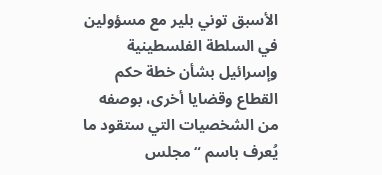الأسبق توني بلير مع مسؤولين في السلطة الفلسطينية وإسرائيل بشأن خطة حكم القطاع وقضايا أخرى، بوصفه من الشخصيات التي ستقود ما يُعرف باسم “مجلس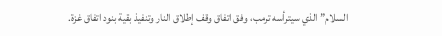السلام” الذي سيترأسه ترمب، وفق اتفاق وقف إطلاق النار وتنفيذ بقية بنود اتفاق غزة.